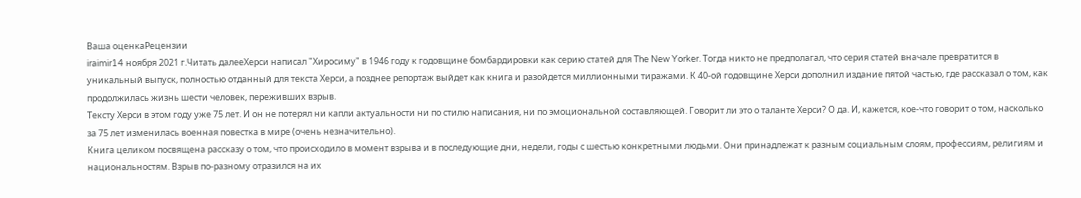Ваша оценкаРецензии
iraimir14 ноября 2021 г.Читать далееХерси написал "Хиросиму" в 1946 году к годовщине бомбардировки как серию статей для The New Yorker. Тогда никто не предполагал, что серия статей вначале превратится в уникальный выпуск, полностью отданный для текста Херси, а позднее репортаж выйдет как книга и разойдется миллионными тиражами. К 40-ой годовщине Херси дополнил издание пятой частью, где рассказал о том, как продолжилась жизнь шести человек, переживших взрыв.
Тексту Херси в этом году уже 75 лет. И он не потерял ни капли актуальности ни по стилю написания, ни по эмоциональной составляющей. Говорит ли это о таланте Херси? О да. И, кажется, кое-что говорит о том, насколько за 75 лет изменилась военная повестка в мире (очень незначительно).
Книга целиком посвящена рассказу о том, что происходило в момент взрыва и в последующие дни, недели, годы с шестью конкретными людьми. Они принадлежат к разным социальным слоям, профессиям, религиям и национальностям. Взрыв по-разному отразился на их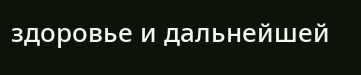здоровье и дальнейшей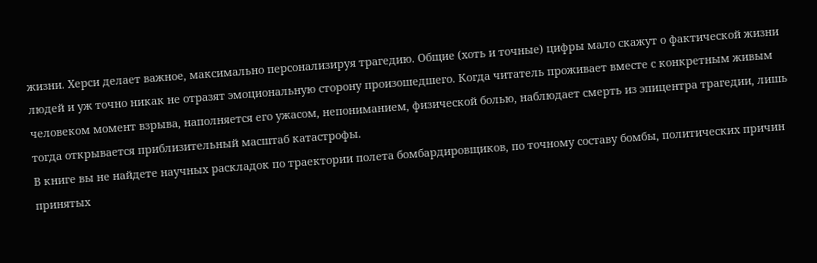жизни. Херси делает важное, максимально персонализируя трагедию. Общие (хоть и точные) цифры мало скажут о фактической жизни людей и уж точно никак не отразят эмоциональную сторону произошедшего. Когда читатель проживает вместе с конкретным живым человеком момент взрыва, наполняется его ужасом, непониманием, физической болью, наблюдает смерть из эпицентра трагедии, лишь тогда открывается приблизительный масштаб катастрофы.
В книге вы не найдете научных раскладок по траектории полета бомбардировщиков, по точному составу бомбы, политических причин принятых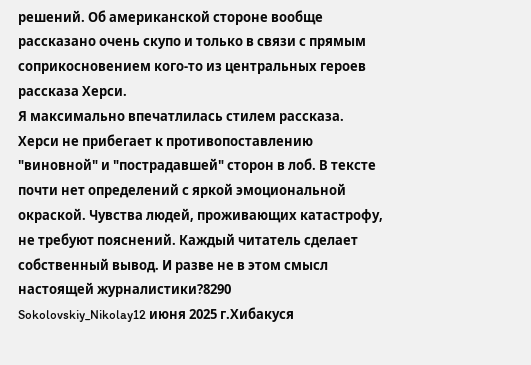решений. Об американской стороне вообще рассказано очень скупо и только в связи с прямым соприкосновением кого-то из центральных героев рассказа Херси.
Я максимально впечатлилась стилем рассказа. Херси не прибегает к противопоставлению "виновной" и "пострадавшей" сторон в лоб. В тексте почти нет определений с яркой эмоциональной окраской. Чувства людей, проживающих катастрофу, не требуют пояснений. Каждый читатель сделает собственный вывод. И разве не в этом смысл настоящей журналистики?8290
Sokolovskiy_Nikolay12 июня 2025 г.Хибакуся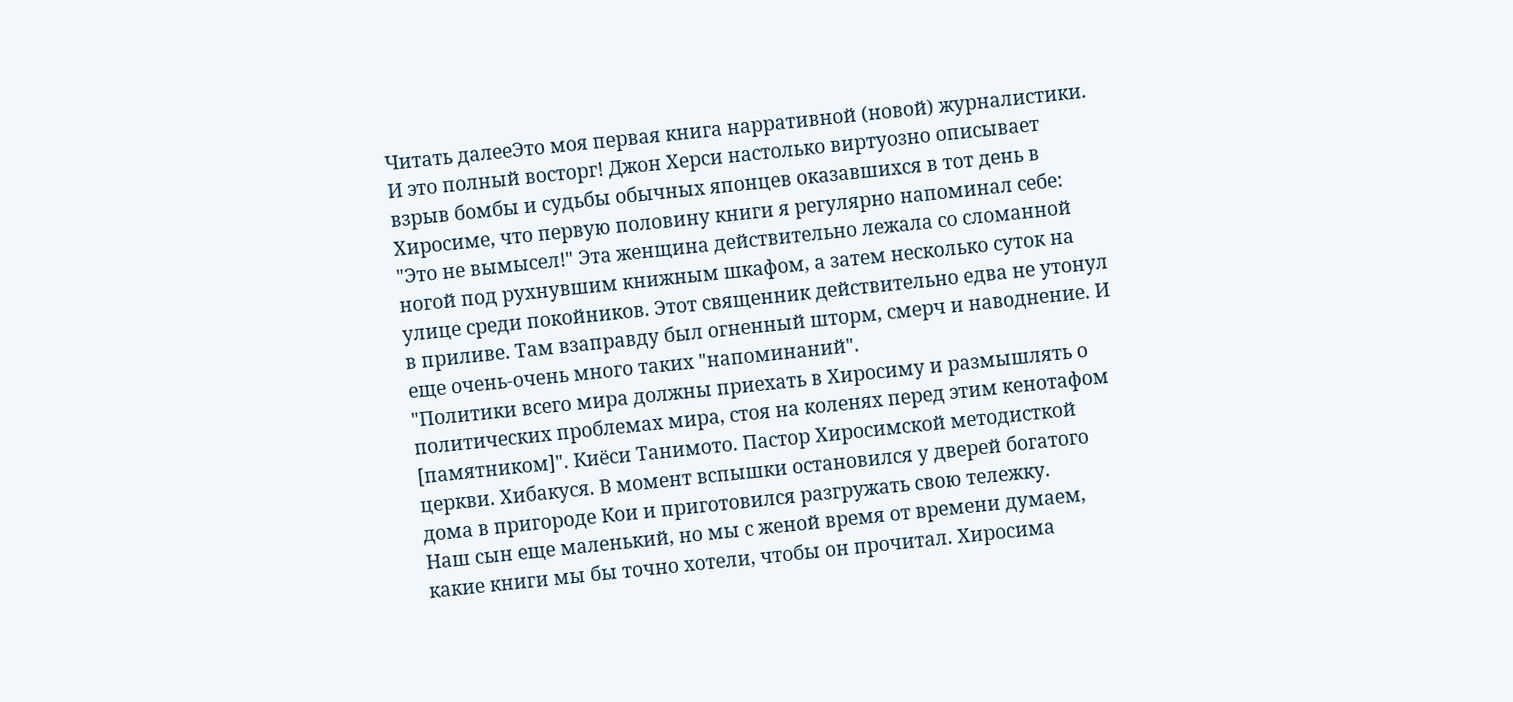Читать далееЭто моя первая книга нарративной (новой) журналистики. И это полный восторг! Джон Херси настолько виртуозно описывает взрыв бомбы и судьбы обычных японцев оказавшихся в тот день в Хиросиме, что первую половину книги я регулярно напоминал себе: "Это не вымысел!" Эта женщина действительно лежала со сломанной ногой под рухнувшим книжным шкафом, а затем несколько суток на улице среди покойников. Этот священник действительно едва не утонул в приливе. Там взаправду был огненный шторм, смерч и наводнение. И еще очень-очень много таких "напоминаний".
"Политики всего мира должны приехать в Хиросиму и размышлять о политических проблемах мира, стоя на коленях перед этим кенотафом [памятником]". Киёси Танимото. Пастор Хиросимской методисткой церкви. Хибакуся. В момент вспышки остановился у дверей богатого дома в пригороде Кои и приготовился разгружать свою тележку.
Наш сын еще маленький, но мы с женой время от времени думаем, какие книги мы бы точно хотели, чтобы он прочитал. Хиросима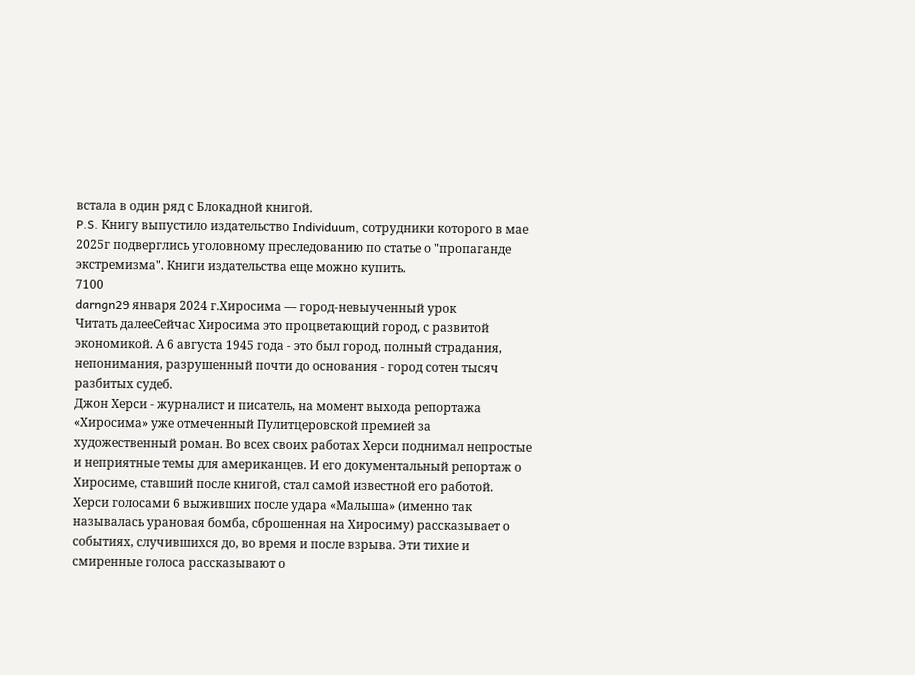встала в один ряд с Блокадной книгой.
P.S. Книгу выпустило издательство Individuum, сотрудники которого в мае 2025г подверглись уголовному преследованию по статье о "пропаганде экстремизма". Книги издательства еще можно купить.
7100
darngn29 января 2024 г.Хиросима — город-невыученный урок
Читать далееСейчас Хиросима это процветающий город, с развитой экономикой. А 6 августа 1945 года - это был город, полный страдания, непонимания, разрушенный почти до основания - город сотен тысяч разбитых судеб.
Джон Херси - журналист и писатель, на момент выхода репортажа «Хиросима» уже отмеченный Пулитцеровской премией за художественный роман. Во всех своих работах Херси поднимал непростые и неприятные темы для американцев. И его документальный репортаж о Хиросиме, ставший после книгой, стал самой известной его работой.
Херси голосами 6 выживших после удара «Малыша» (именно так называлась урановая бомба, сброшенная на Хиросиму) рассказывает о событиях, случившихся до, во время и после взрыва. Эти тихие и смиренные голоса рассказывают о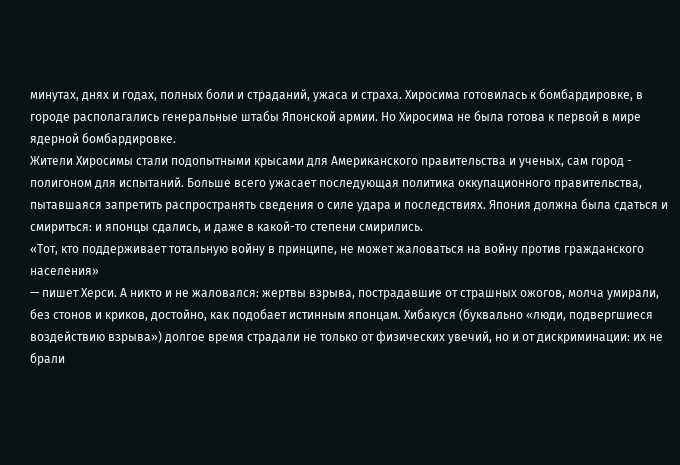минутах, днях и годах, полных боли и страданий, ужаса и страха. Хиросима готовилась к бомбардировке, в городе располагались генеральные штабы Японской армии. Но Хиросима не была готова к первой в мире ядерной бомбардировке.
Жители Хиросимы стали подопытными крысами для Американского правительства и ученых, сам город - полигоном для испытаний. Больше всего ужасает последующая политика оккупационного правительства, пытавшаяся запретить распространять сведения о силе удара и последствиях. Япония должна была сдаться и смириться: и японцы сдались, и даже в какой-то степени смирились.
«Тот, кто поддерживает тотальную войну в принципе, не может жаловаться на войну против гражданского населения»
— пишет Херси. А никто и не жаловался: жертвы взрыва, пострадавшие от страшных ожогов, молча умирали, без стонов и криков, достойно, как подобает истинным японцам. Хибакуся (буквально «люди, подвергшиеся воздействию взрыва») долгое время страдали не только от физических увечий, но и от дискриминации: их не брали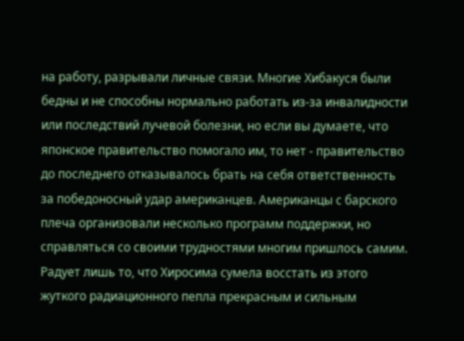на работу, разрывали личные связи. Многие Хибакуся были бедны и не способны нормально работать из-за инвалидности или последствий лучевой болезни, но если вы думаете, что японское правительство помогало им, то нет - правительство до последнего отказывалось брать на себя ответственность за победоносный удар американцев. Американцы с барского плеча организовали несколько программ поддержки, но справляться со своими трудностями многим пришлось самим. Радует лишь то, что Хиросима сумела восстать из этого жуткого радиационного пепла прекрасным и сильным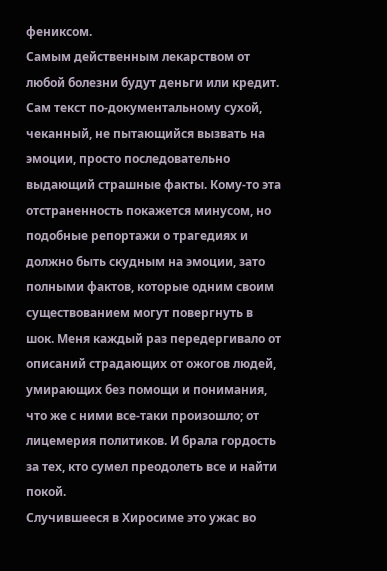фениксом.
Самым действенным лекарством от любой болезни будут деньги или кредит.
Сам текст по-документальному сухой, чеканный, не пытающийся вызвать на эмоции, просто последовательно выдающий страшные факты. Кому-то эта отстраненность покажется минусом, но подобные репортажи о трагедиях и должно быть скудным на эмоции, зато полными фактов, которые одним своим существованием могут повергнуть в шок. Меня каждый раз передергивало от описаний страдающих от ожогов людей, умирающих без помощи и понимания, что же с ними все-таки произошло; от лицемерия политиков. И брала гордость за тех, кто сумел преодолеть все и найти покой.
Случившееся в Хиросиме это ужас во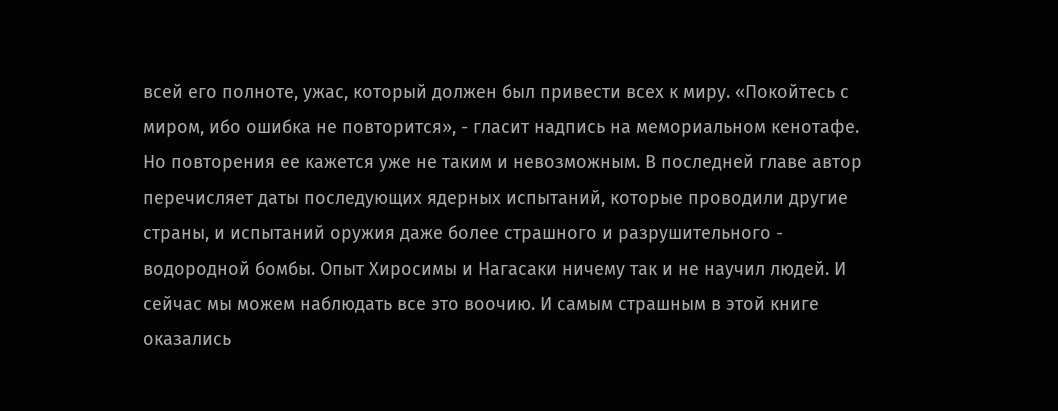всей его полноте, ужас, который должен был привести всех к миру. «Покойтесь с миром, ибо ошибка не повторится», - гласит надпись на мемориальном кенотафе. Но повторения ее кажется уже не таким и невозможным. В последней главе автор перечисляет даты последующих ядерных испытаний, которые проводили другие страны, и испытаний оружия даже более страшного и разрушительного - водородной бомбы. Опыт Хиросимы и Нагасаки ничему так и не научил людей. И сейчас мы можем наблюдать все это воочию. И самым страшным в этой книге оказались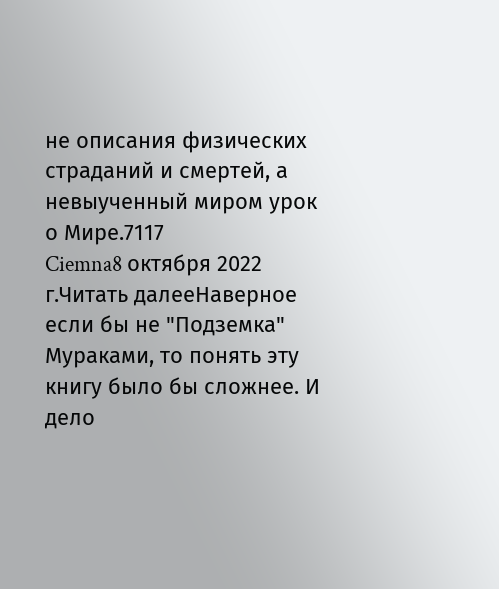не описания физических страданий и смертей, а невыученный миром урок о Мире.7117
Ciemna8 октября 2022 г.Читать далееНаверное если бы не "Подземка" Мураками, то понять эту книгу было бы сложнее. И дело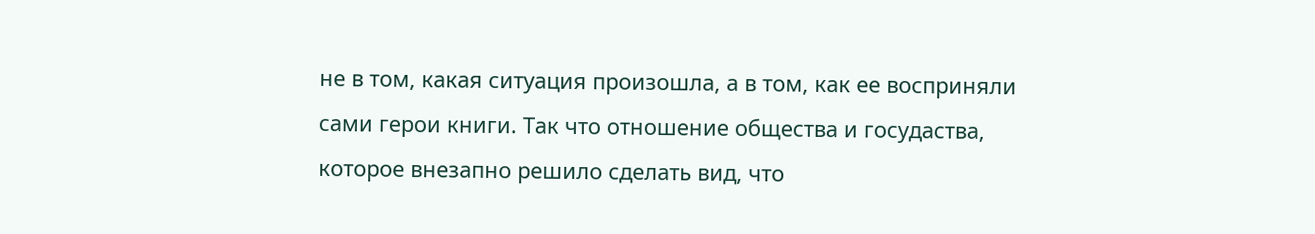не в том, какая ситуация произошла, а в том, как ее восприняли сами герои книги. Так что отношение общества и госудаства, которое внезапно решило сделать вид, что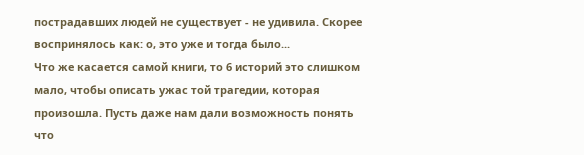пострадавших людей не существует - не удивила. Скорее воспринялось как: о, это уже и тогда было...
Что же касается самой книги, то 6 историй это слишком мало, чтобы описать ужас той трагедии, которая произошла. Пусть даже нам дали возможность понять что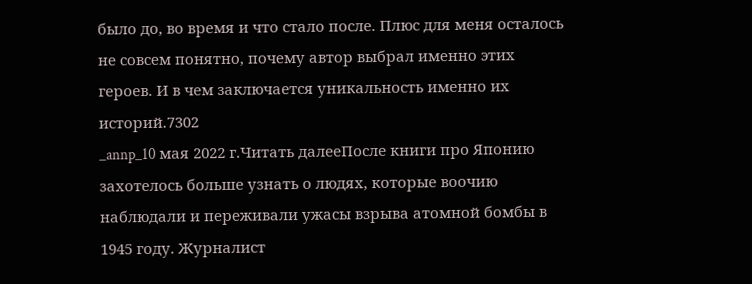было до, во время и что стало после. Плюс для меня осталось не совсем понятно, почему автор выбрал именно этих героев. И в чем заключается уникальность именно их историй.7302
_annp_10 мая 2022 г.Читать далееПосле книги про Японию захотелось больше узнать о людях, которые воочию наблюдали и переживали ужасы взрыва атомной бомбы в 1945 году. Журналист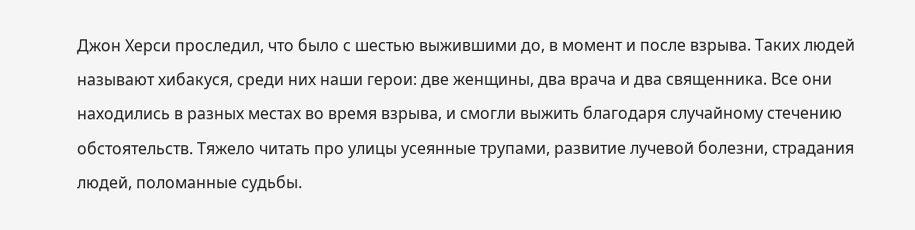Джон Херси проследил, что было с шестью выжившими до, в момент и после взрыва. Таких людей называют хибакуся, среди них наши герои: две женщины, два врача и два священника. Все они находились в разных местах во время взрыва, и смогли выжить благодаря случайному стечению обстоятельств. Тяжело читать про улицы усеянные трупами, развитие лучевой болезни, страдания людей, поломанные судьбы.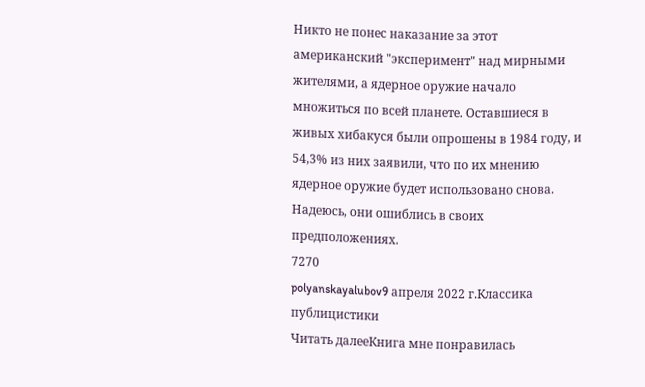Никто не понес наказание за этот американский "эксперимент" над мирными жителями, а ядерное оружие начало множиться по всей планете. Оставшиеся в живых хибакуся были опрошены в 1984 году, и 54,3% из них заявили, что по их мнению ядерное оружие будет использовано снова. Надеюсь, они ошиблись в своих предположениях.
7270
polyanskayalubov9 апреля 2022 г.Классика публицистики
Читать далееКнига мне понравилась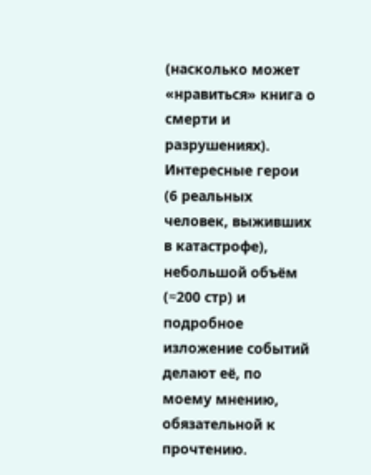(насколько может «нравиться» книга о смерти и разрушениях). Интересные герои (6 реальных человек, выживших в катастрофе), небольшой объём (≈200 стр) и подробное изложение событий делают её, по моему мнению, обязательной к прочтению.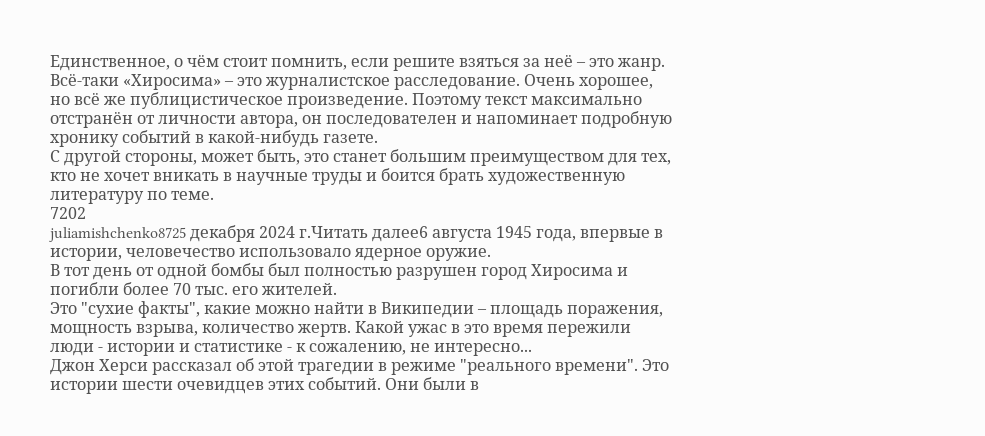Единственное, о чём стоит помнить, если решите взяться за неё – это жанр. Всё-таки «Хиросима» – это журналистское расследование. Очень хорошее, но всё же публицистическое произведение. Поэтому текст максимально отстранён от личности автора, он последователен и напоминает подробную хронику событий в какой-нибудь газете.
С другой стороны, может быть, это станет большим преимуществом для тех, кто не хочет вникать в научные труды и боится брать художественную литературу по теме.
7202
juliamishchenko8725 декабря 2024 г.Читать далее6 августа 1945 года, впервые в истории, человечество использовало ядерное оружие.
В тот день от одной бомбы был полностью разрушен город Хиросима и погибли более 70 тыс. его жителей.
Это "сухие факты", какие можно найти в Википедии – площадь поражения, мощность взрыва, количество жертв. Какой ужас в это время пережили люди - истории и статистике - к сожалению, не интересно...
Джон Херси рассказал об этой трагедии в режиме "реального времени". Это истории шести очевидцев этих событий. Они были в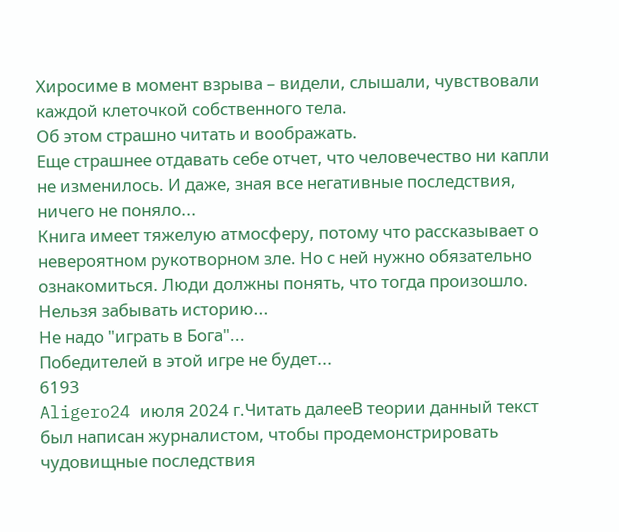Хиросиме в момент взрыва – видели, слышали, чувствовали каждой клеточкой собственного тела.
Об этом страшно читать и воображать.
Еще страшнее отдавать себе отчет, что человечество ни капли не изменилось. И даже, зная все негативные последствия, ничего не поняло...
Книга имеет тяжелую атмосферу, потому что рассказывает о невероятном рукотворном зле. Но с ней нужно обязательно ознакомиться. Люди должны понять, что тогда произошло.
Нельзя забывать историю...
Не надо "играть в Бога"...
Победителей в этой игре не будет...
6193
Aligero24 июля 2024 г.Читать далееВ теории данный текст был написан журналистом, чтобы продемонстрировать чудовищные последствия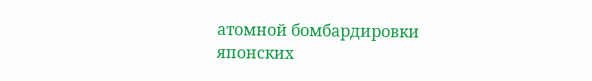атомной бомбардировки японских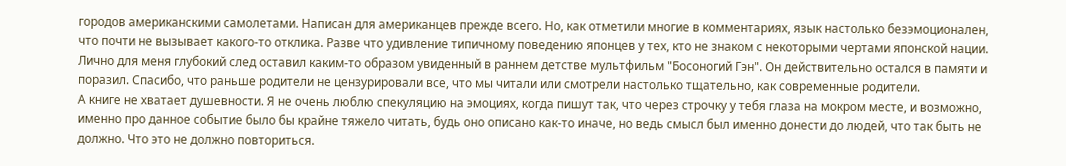городов американскими самолетами. Написан для американцев прежде всего. Но, как отметили многие в комментариях, язык настолько безэмоционален, что почти не вызывает какого-то отклика. Разве что удивление типичному поведению японцев у тех, кто не знаком с некоторыми чертами японской нации.
Лично для меня глубокий след оставил каким-то образом увиденный в раннем детстве мультфильм "Босоногий Гэн". Он действительно остался в памяти и поразил. Спасибо, что раньше родители не цензурировали все, что мы читали или смотрели настолько тщательно, как современные родители.
А книге не хватает душевности. Я не очень люблю спекуляцию на эмоциях, когда пишут так, что через строчку у тебя глаза на мокром месте, и возможно, именно про данное событие было бы крайне тяжело читать, будь оно описано как-то иначе, но ведь смысл был именно донести до людей, что так быть не должно. Что это не должно повториться.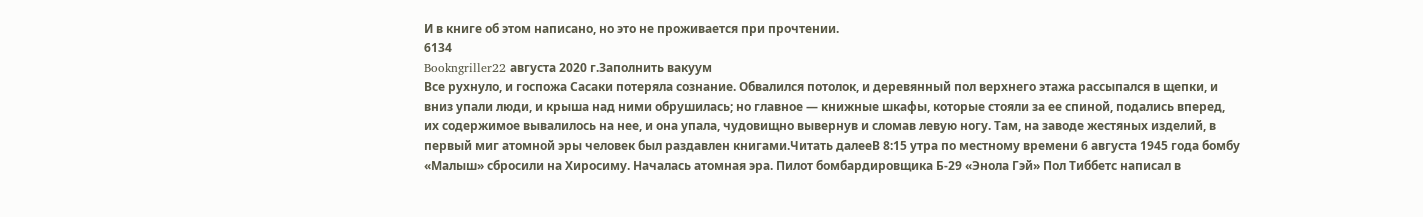И в книге об этом написано, но это не проживается при прочтении.
6134
Bookngriller22 августа 2020 г.Заполнить вакуум
Все рухнуло, и госпожа Сасаки потеряла сознание. Обвалился потолок, и деревянный пол верхнего этажа рассыпался в щепки, и вниз упали люди, и крыша над ними обрушилась; но главное — книжные шкафы, которые стояли за ее спиной, подались вперед, их содержимое вывалилось на нее, и она упала, чудовищно вывернув и сломав левую ногу. Там, на заводе жестяных изделий, в первый миг атомной эры человек был раздавлен книгами.Читать далееВ 8:15 утра по местному времени 6 августа 1945 года бомбу «Малыш» сбросили на Хиросиму. Началась атомная эра. Пилот бомбардировщика Б-29 «Энола Гэй» Пол Тиббетс написал в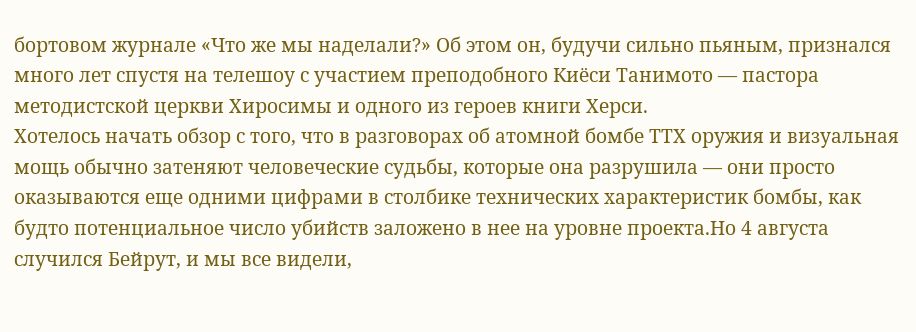бортовом журнале «Что же мы наделали?» Об этом он, будучи сильно пьяным, признался много лет спустя на телешоу с участием преподобного Киёси Танимото — пастора методистской церкви Хиросимы и одного из героев книги Херси.
Хотелось начать обзор с того, что в разговорах об атомной бомбе ТТХ оружия и визуальная мощь обычно затеняют человеческие судьбы, которые она разрушила — они просто оказываются еще одними цифрами в столбике технических характеристик бомбы, как будто потенциальное число убийств заложено в нее на уровне проекта.Но 4 августа случился Бейрут, и мы все видели,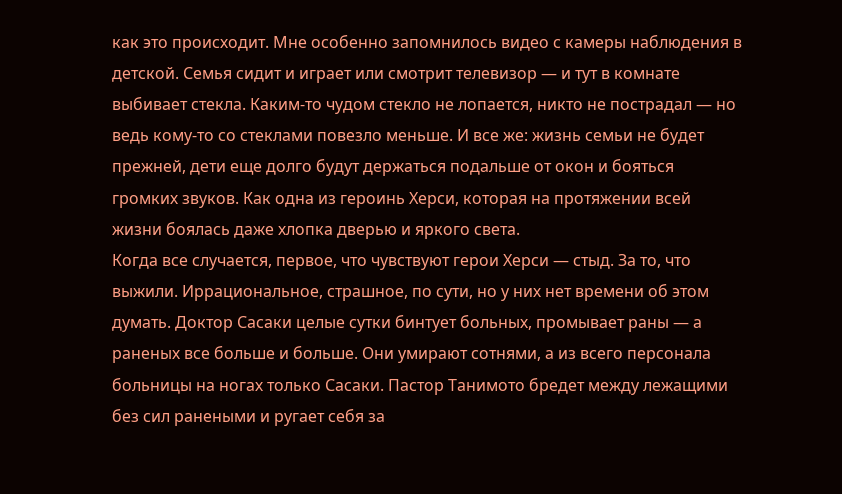как это происходит. Мне особенно запомнилось видео с камеры наблюдения в детской. Семья сидит и играет или смотрит телевизор — и тут в комнате выбивает стекла. Каким-то чудом стекло не лопается, никто не пострадал — но ведь кому-то со стеклами повезло меньше. И все же: жизнь семьи не будет прежней, дети еще долго будут держаться подальше от окон и бояться громких звуков. Как одна из героинь Херси, которая на протяжении всей жизни боялась даже хлопка дверью и яркого света.
Когда все случается, первое, что чувствуют герои Херси — стыд. За то, что выжили. Иррациональное, страшное, по сути, но у них нет времени об этом думать. Доктор Сасаки целые сутки бинтует больных, промывает раны — а раненых все больше и больше. Они умирают сотнями, а из всего персонала больницы на ногах только Сасаки. Пастор Танимото бредет между лежащими без сил ранеными и ругает себя за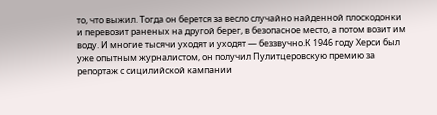то, что выжил. Тогда он берется за весло случайно найденной плоскодонки и перевозит раненых на другой берег, в безопасное место, а потом возит им воду. И многие тысячи уходят и уходят — беззвучно.К 1946 году Херси был уже опытным журналистом, он получил Пулитцеровскую премию за репортаж с сицилийской кампании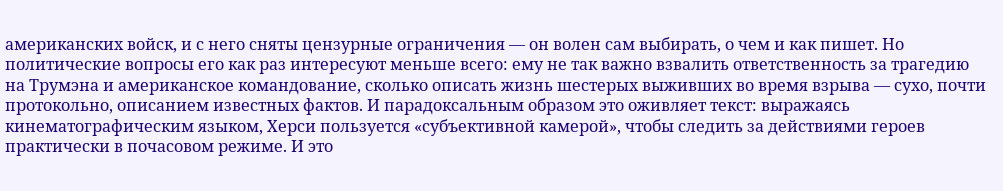американских войск, и с него сняты цензурные ограничения — он волен сам выбирать, о чем и как пишет. Но политические вопросы его как раз интересуют меньше всего: ему не так важно взвалить ответственность за трагедию на Трумэна и американское командование, сколько описать жизнь шестерых выживших во время взрыва — сухо, почти протокольно, описанием известных фактов. И парадоксальным образом это оживляет текст: выражаясь кинематографическим языком, Херси пользуется «субъективной камерой», чтобы следить за действиями героев практически в почасовом режиме. И это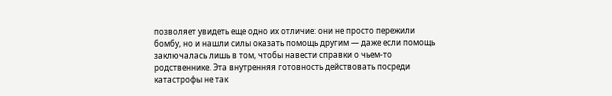позволяет увидеть еще одно их отличие: они не просто пережили бомбу, но и нашли силы оказать помощь другим — даже если помощь заключалась лишь в том, чтобы навести справки о чьем-то родственнике. Эта внутренняя готовность действовать посреди катастрофы не так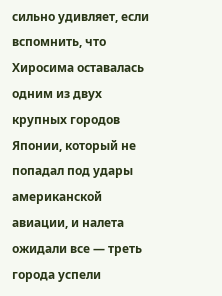сильно удивляет, если вспомнить, что Хиросима оставалась одним из двух крупных городов Японии, который не попадал под удары американской авиации, и налета ожидали все — треть города успели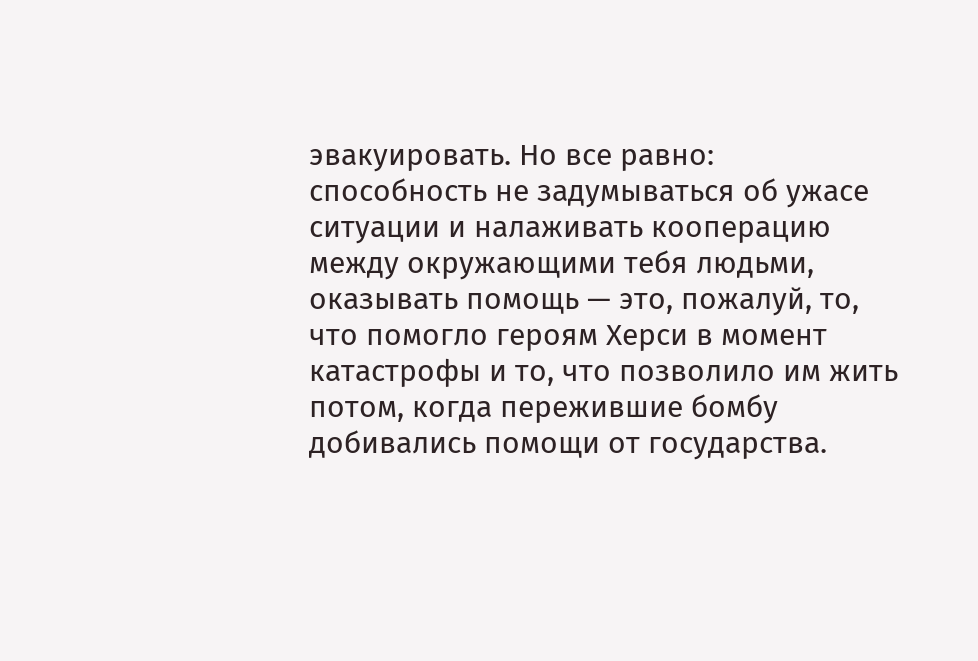эвакуировать. Но все равно: способность не задумываться об ужасе ситуации и налаживать кооперацию между окружающими тебя людьми, оказывать помощь — это, пожалуй, то, что помогло героям Херси в момент катастрофы и то, что позволило им жить потом, когда пережившие бомбу добивались помощи от государства.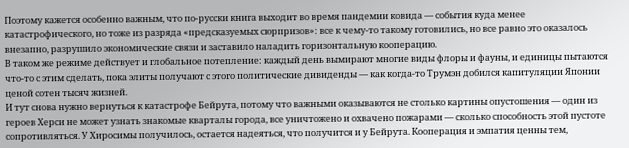Поэтому кажется особенно важным, что по-русски книга выходит во время пандемии ковида — события куда менее катастрофического, но тоже из разряда «предсказуемых сюрпризов»: все к чему-то такому готовились, но все равно это оказалось внезапно, разрушило экономические связи и заставило наладить горизонтальную кооперацию.
В таком же режиме действует и глобальное потепление: каждый день вымирают многие виды флоры и фауны, и единицы пытаются что-то с этим сделать, пока элиты получают с этого политические дивиденды — как когда-то Трумэн добился капитуляции Японии ценой сотен тысяч жизней.
И тут снова нужно вернуться к катастрофе Бейрута, потому что важными оказываются не столько картины опустошения — один из героев Херси не может узнать знакомые кварталы города, все уничтожено и охвачено пожарами — сколько способность этой пустоте сопротивляться. У Хиросимы получилось, остается надеяться, что получится и у Бейрута. Кооперация и эмпатия ценны тем,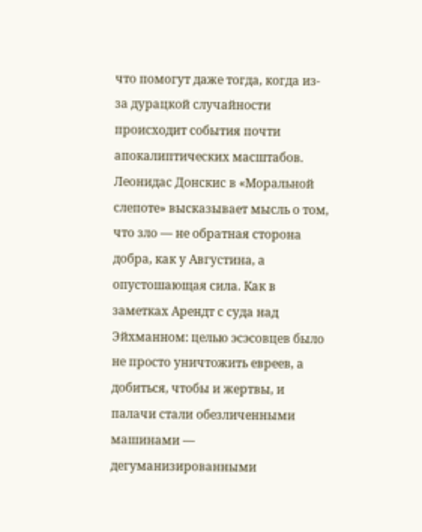что помогут даже тогда, когда из-за дурацкой случайности происходит события почти апокалиптических масштабов.
Леонидас Донскис в «Моральной слепоте» высказывает мысль о том, что зло — не обратная сторона добра, как у Августина, а опустошающая сила. Как в заметках Арендт с суда над Эйхманном: целью эсэсовцев было не просто уничтожить евреев, а добиться, чтобы и жертвы, и палачи стали обезличенными машинами — дегуманизированными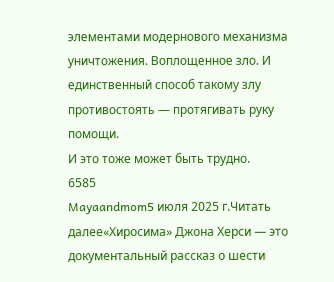элементами модернового механизма уничтожения. Воплощенное зло. И единственный способ такому злу противостоять — протягивать руку помощи.
И это тоже может быть трудно.
6585
Mayaandmom5 июля 2025 г.Читать далее«Хиросима» Джона Херси — это документальный рассказ о шести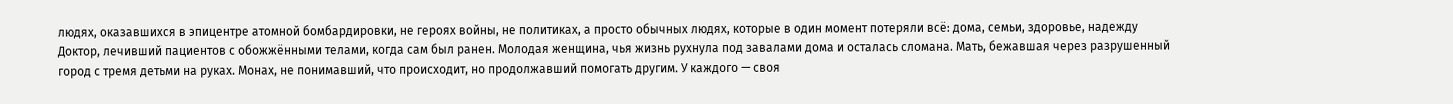людях, оказавшихся в эпицентре атомной бомбардировки, не героях войны, не политиках, а просто обычных людях, которые в один момент потеряли всё: дома, семьи, здоровье, надежду
Доктор, лечивший пациентов с обожжёнными телами, когда сам был ранен. Молодая женщина, чья жизнь рухнула под завалами дома и осталась сломана. Мать, бежавшая через разрушенный город с тремя детьми на руках. Монах, не понимавший, что происходит, но продолжавший помогать другим. У каждого — своя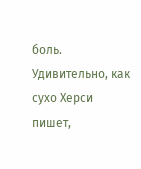боль.
Удивительно, как сухо Херси пишет,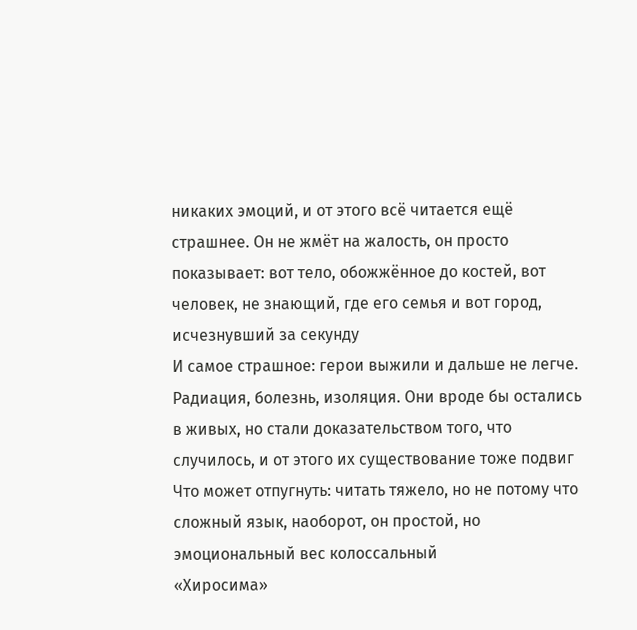никаких эмоций, и от этого всё читается ещё страшнее. Он не жмёт на жалость, он просто показывает: вот тело, обожжённое до костей, вот человек, не знающий, где его семья и вот город, исчезнувший за секунду
И самое страшное: герои выжили и дальше не легче. Радиация, болезнь, изоляция. Они вроде бы остались в живых, но стали доказательством того, что случилось, и от этого их существование тоже подвиг
Что может отпугнуть: читать тяжело, но не потому что сложный язык, наоборот, он простой, но эмоциональный вес колоссальный
«Хиросима»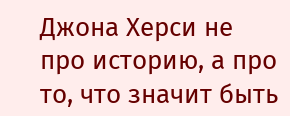Джона Херси не про историю, а про то, что значит быть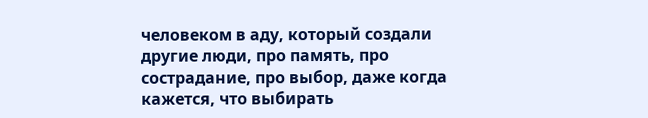человеком в аду, который создали другие люди, про память, про сострадание, про выбор, даже когда кажется, что выбирать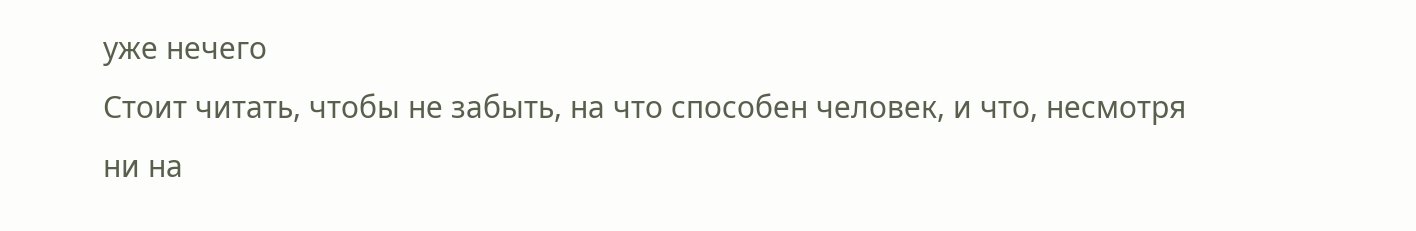уже нечего
Стоит читать, чтобы не забыть, на что способен человек, и что, несмотря ни на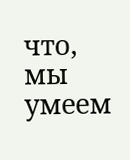что, мы умеем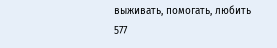выживать, помогать, любить
577